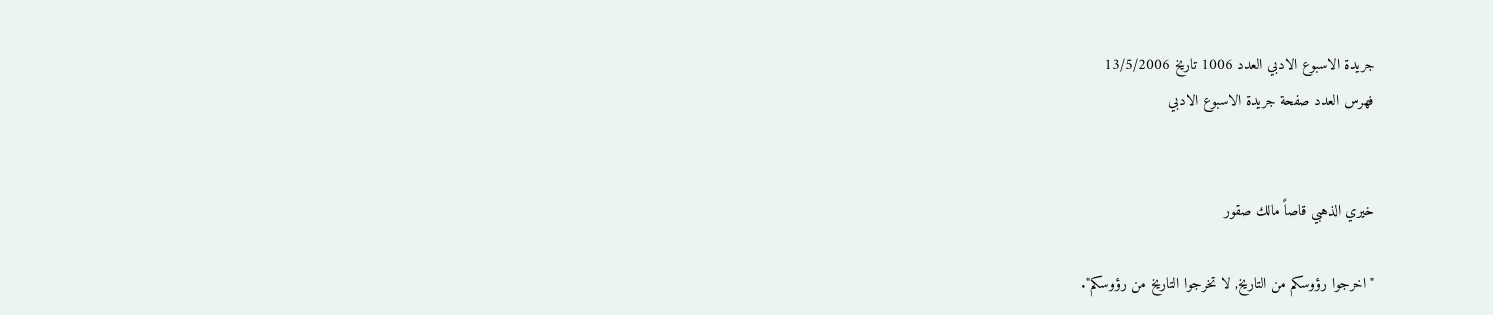جريدة الاسبوع الادبي العدد 1006 تاريخ 13/5/2006
فهرس العدد صفحة جريدة الاسبوع الادبي


خيري الذهبي قاصاً مالك صقور

"اخرجوا رؤوسكم من التاريخ, لا تخرجوا التاريخ من رؤوسكم".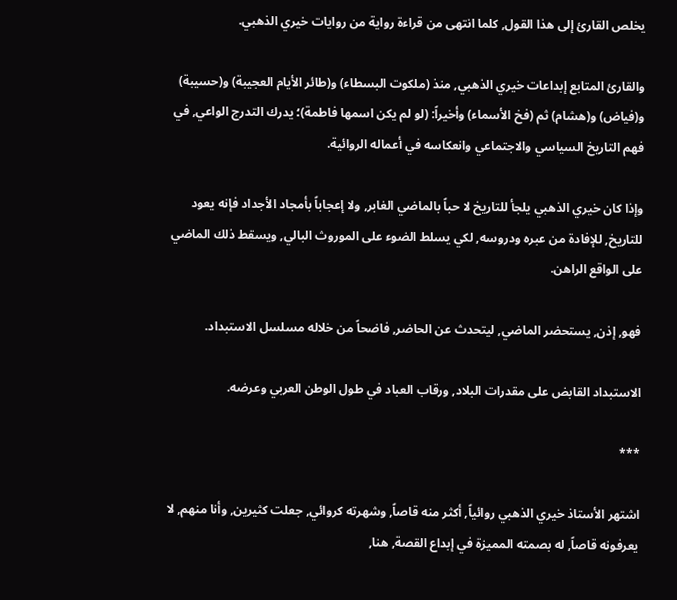يخلص القارئ إلى هذا القول, كلما انتهى من قراءة رواية من روايات خيري الذهبي.

والقارئ المتابع إبداعات خيري الذهبي, منذ (ملكوت البسطاء) و(طائر الأيام العجيبة) و(حسيبة) و(فياض) و(هشام) ثم (فخ الأسماء) وأخيراً: (لو لم يكن اسمها فاطمة)؛ يدرك التدرج الواعي, في فهم التاريخ السياسي والاجتماعي وانعكاسه في أعماله الروائية.

وإذا كان خيري الذهبي يلجأ للتاريخ لا حباً بالماضي الغابر, ولا إعجاباً بأمجاد الأجداد فإنه يعود للتاريخ, للإفادة من عبره ودروسه, لكي يسلط الضوء على الموروث البالي, ويسقط ذلك الماضي على الواقع الراهن.

فهو, إذن, يستحضر الماضي, ليتحدث عن الحاضر, فاضحاً من خلاله مسلسل الاستبداد.

الاستبداد القابض على مقدرات البلاد, ورقاب العباد في طول الوطن العربي وعرضه.

***

اشتهر الأستاذ خيري الذهبي روائياً, أكثر منه قاصاً, وشهرته كروائي, جعلت كثيرين, وأنا منهم, لا يعرفونه قاصاً, له بصمته المميزة في إبداع القصة, هنا,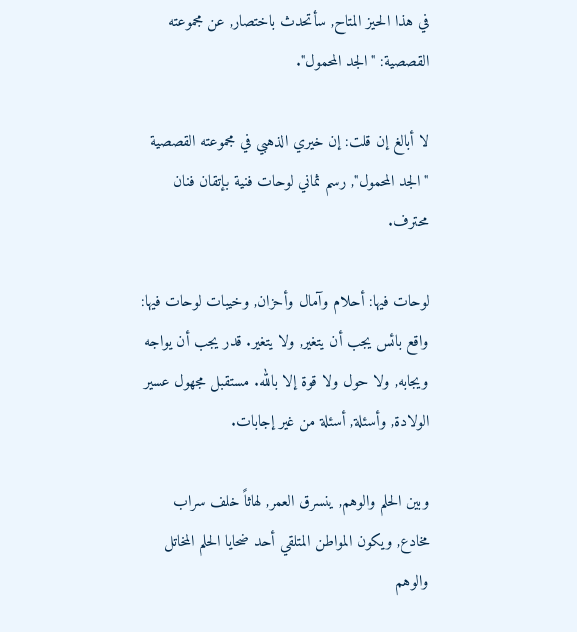في هذا الحيز المتاح, سأتحدث باختصار, عن مجموعته القصصية: "الجد المحمول".

لا أبالغ إن قلت: إن خيري الذهبي في مجموعته القصصية "الجد المحمول", رسم ثماني لوحات فنية بإتقان فنان محترف.

لوحات فيها: أحلام وآمال وأحزان, وخيبات لوحات فيها: واقع بائس يجب أن يتغير, ولا يتغير. قدر يجب أن يواجه ويجابه, ولا حول ولا قوة إلا بالله. مستقبل مجهول عسير الولادة, وأسئلة, أسئلة من غير إجابات.

وبين الحلم والوهم, ينسرق العمر, لهاثاً خلف سراب مخادع, ويكون المواطن المتلقي أحد ضحايا الحلم المخاتل والوهم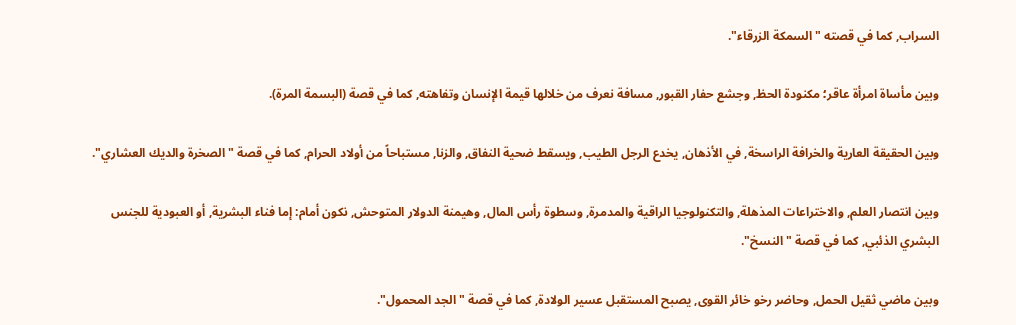السراب, كما في قصته "السمكة الزرقاء".

وبين مأساة امرأة عاقر؛ مكنودة الحظ, وجشع حفار القبور, مسافة نعرف من خلالها قيمة الإنسان وتفاهته, كما في قصة (البسمة المرة).

وبين الحقيقة العارية والخرافة الراسخة, في الأذهان, يخدع الرجل الطيب, ويسقط ضحية النفاق, والزنا, مستباحاً من أولاد الحرام, كما في قصة "الصخرة والديك العشاري".

وبين انتصار العلم, والاختراعات المذهلة, والتكنولوجيا الراقية والمدمرة, وسطوة رأس المال, وهيمنة الدولار المتوحش, نكون أمام: إما فناء البشرية, أو العبودية للجنس البشري الذئبي, كما في قصة "النسخ".

وبين ماضي ثقيل الحمل, وحاضر رخو خائر القوى, يصبح المستقبل عسير الولادة, كما في قصة "الجد المحمول".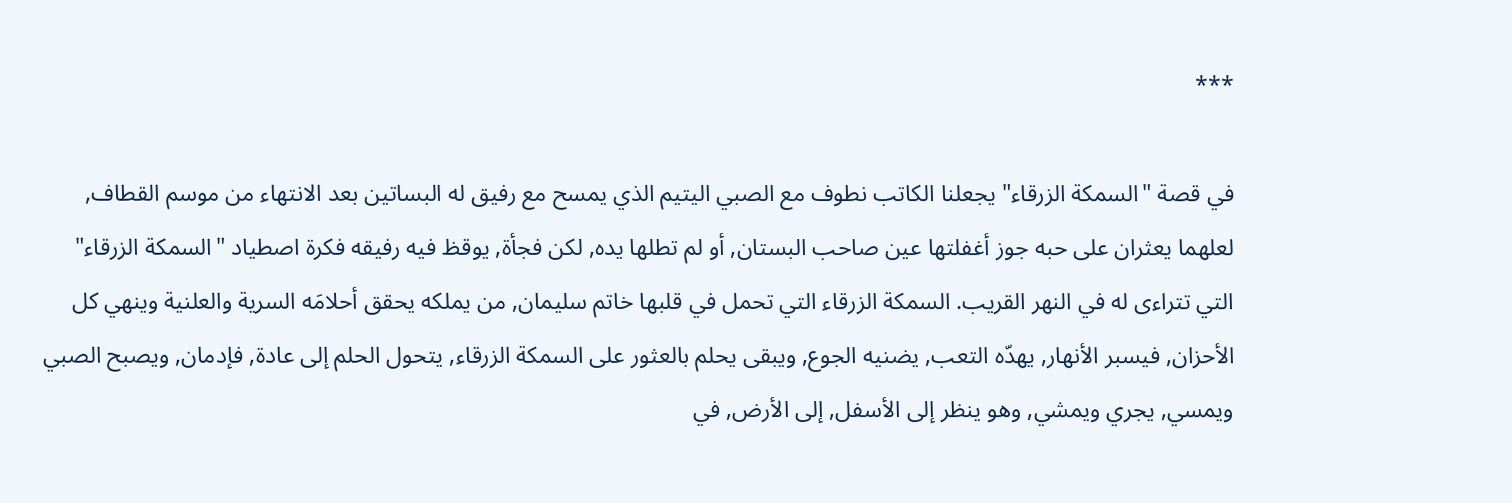***

في قصة "السمكة الزرقاء" يجعلنا الكاتب نطوف مع الصبي اليتيم الذي يمسح مع رفيق له البساتين بعد الانتهاء من موسم القطاف, لعلهما يعثران على حبه جوز أغفلتها عين صاحب البستان, أو لم تطلها يده, لكن فجأة, يوقظ فيه رفيقه فكرة اصطياد "السمكة الزرقاء" التي تتراءى له في النهر القريب. السمكة الزرقاء التي تحمل في قلبها خاتم سليمان, من يملكه يحقق أحلامَه السرية والعلنية وينهي كل الأحزان, فيسبر الأنهار, يهدّه التعب, يضنيه الجوع, ويبقى يحلم بالعثور على السمكة الزرقاء, يتحول الحلم إلى عادة, فإدمان, ويصبح الصبي ويمسي, يجري ويمشي, وهو ينظر إلى الأسفل, إلى الأرض, في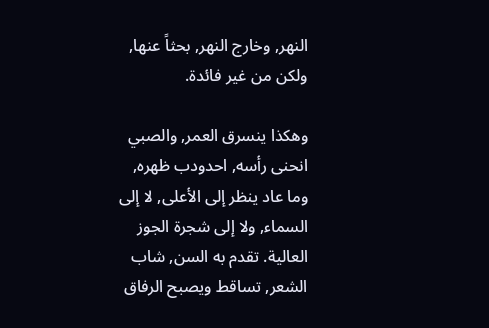النهر, وخارج النهر, بحثاً عنها, ولكن من غير فائدة.

وهكذا ينسرق العمر, والصبي انحنى رأسه, احدودب ظهره, وما عاد ينظر إلى الأعلى, لا إلى السماء, ولا إلى شجرة الجوز العالية. تقدم به السن, شاب الشعر, تساقط ويصبح الرفاق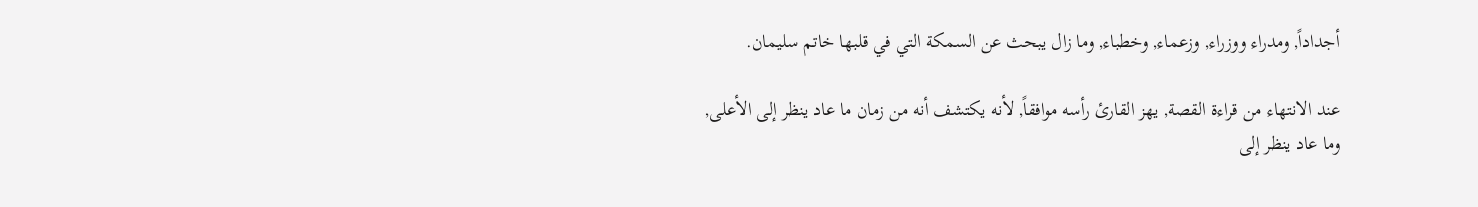أجداداً, ومدراء ووزراء, وزعماء, وخطباء, وما زال يبحث عن السمكة التي في قلبها خاتم سليمان.

عند الانتهاء من قراءة القصة, يهز القارئ رأسه موافقاً, لأنه يكتشف أنه من زمان ما عاد ينظر إلى الأعلى, وما عاد ينظر إلى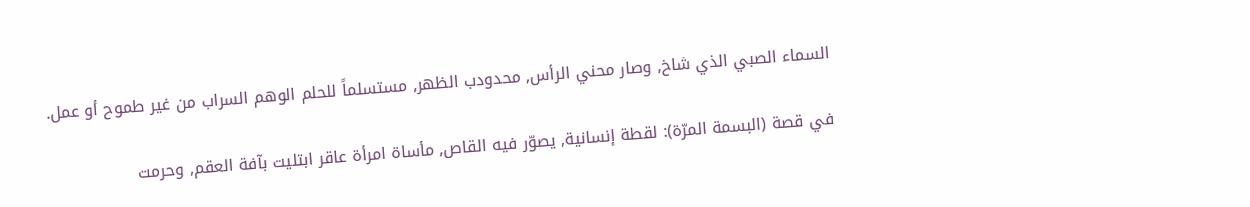السماء الصبي الذي شاخ, وصار محني الرأس, محدودب الظهر, مستسلماً للحلم الوهم السراب من غير طموح أو عمل.

في قصة (البسمة المرّة): لقطة إنسانية, يصوّر فيه القاص, مأساة امرأة عاقر ابتليت بآفة العقم, وحرمت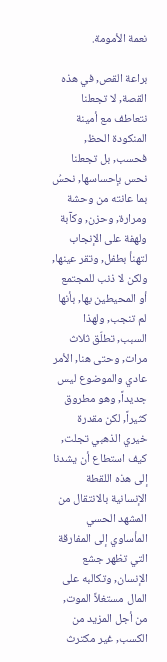نعمة الأمومة.

براعة القص, في هذه القصة, لا تجعلنا نتعاطف مع أمينة المنكودة الحظ, فحسب, بل تجعلنا نحس بإحساسها, نحسُ بما عانته من وحشة ومرارة, وحزن, وكآبة ولهفة على الإنجاب لتهنأ بطفل, وتقر عينها, ولكن لا ذنب للمجتمع أو المحيطين بها, بأنها لم تنجب, ولهذا السبب, تطلّق ثلاث مرات, وحتى هنا, الأمر عادي والموضوع ليس جديداً, وهو مطروق كثيراً, لكن مقدرة خيري الذهبي تجلت, كيف استطاع أن يشدنا إلى هذه اللقطة الإنسانية بالانتقال من المشهد الحسي المأساوي إلى المفارقة التي تظهر جشع الإنسان, وتكالبه على المال مستغلاً الموت, من أجل المزيد من الكسب, غير مكترث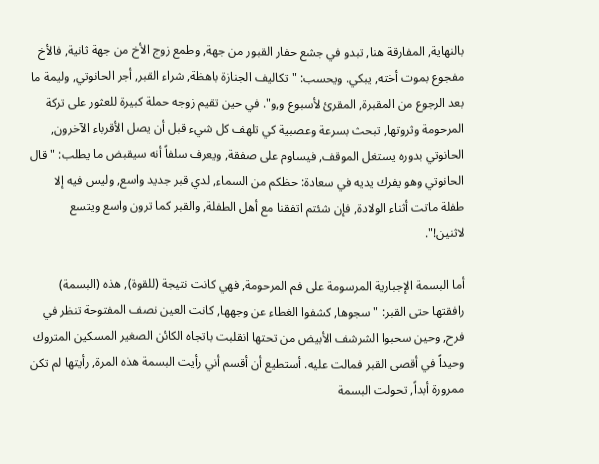بالنهاية, المفارقة هنا, تبدو في جشع حفار القبور من جهة, وطمع زوج الأخ من جهة ثانية, فالأخ مفجوع بموت أخته, يبكي. ويحسب: "تكاليف الجنازة باهظة, شراء القبر, أجر الحانوتي, وليمة ما بعد الرجوع من المقبرة, المقرئ لأسبوع و,و". في حين تقيم زوجه حملة كبيرة للعثور على تركة المرحومة وثروتها, تبحث بسرعة وعصبية كي تلهف كل شيء قبل أن يصل الأقرباء الآخرون, الحانوتي بدوره يستغل الموقف, فيساوم على صفقة, ويعرف سلفاً أنه سيقبض ما يطلب: "قال الحانوتي وهو يفرك يديه في سعادة: حظكم من السماء, لدي قبر جديد واسع, وليس فيه إلا طفلة ماتت أثناء الولادة, فإن شئتم اتفقنا مع أهل الطفلة, والقبر كما ترون واسع ويتسع لاثنين!".

أما البسمة الإجبارية المرسومة على فم المرحومة, فهي كانت نتيجة (للقوة), هذه (البسمة) رافقتها حتى القبر: "سجوها, كشفوا الغطاء عن وجهها, كانت العين نصف المفتوحة تنظر في فرح, وحين سحبوا الشرشف الأبيض من تحتها انقلبت باتجاه الكائن الصغير المسكين المتروك وحيداً في أقصى القبر فمالت عليه. أستطيع أن أقسم أني رأيت البسمة هذه المرة, رأيتها لم تكن ممرورة أبداً, تحولت البسمة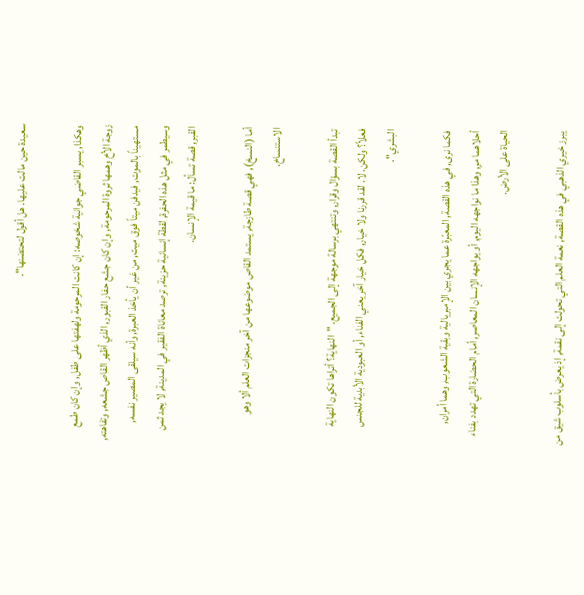سعيدة حين مالت عليها. هل أقول لتحتضنها".

وهكذا, يسبر القاضي جوانية شخوصه: إن كانت المرحومة ولهفتها على طفل, وإن كان طمع زوجة الأخ وهمها ثروة المرحومة, وإن كان جشع حفار القبور, الذي أظهر القاص جشعه, وتفاهته, مستهيناً بالموت, فيدفن ميتاً فوق ميت, من غير أن يأخذ العبرة, وأنه سيلقى المصير نفسه, وسيطمر في مثل هذه الحفرة, لقطة إنسانية حزينة, ترصد معاناة الفقير في المدينة, لا يجد ثمن القبر, قصة تسأل: ما قيمة الإنسان.

أما (النسخ), فهي قصة طازجة, يستمد القاص موضوعها من آخر منجزات العلم ألا وهو الاستنساخ.

تبدأ القصة بسؤال وقرار, وتنتهي برسالة موجهة إلى الجميع. "النهاية؟ أتراها تكون النهاية فعلاً؟ ولكن. لا. لقد قررنا ولا خيار, فكل خيار آخر يعني الفناء, أو العبودية الأبدية للجنس البشري".

فكما نرى, في هذه القصة, المعبّرة عما يجري بين الإمبريالية وبقية الشعوب, وهما أمران, أحلاهما مر, وهذا ما نواجهه اليوم, أو يواجهه الإنسان المعاصر, أمام الحضارة التي تهدد بفناء الحياة على الأرض.

يبرز خيري الذهبي في هذه القصة, نعمة العلم التي تحولت إلى نقمة, إذ يعرض بأسلوب شيق من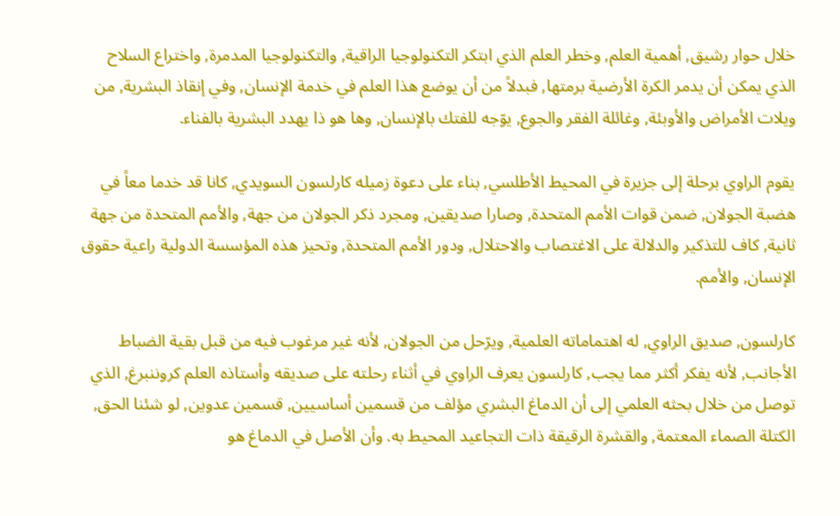خلال حوار رشيق, أهمية العلم, وخطر العلم الذي ابتكر التكنولوجيا الراقية, والتكنولوجيا المدمرة, واختراع السلاح الذي يمكن أن يدمر الكرة الأرضية برمتها, فبدلاً من أن يوضع هذا العلم في خدمة الإنسان, وفي إنقاذ البشرية, من ويلات الأمراض والأوبئة, وغائلة الفقر والجوع, يوّجه للفتك بالإنسان, وها هو ذا يهدد البشرية بالفناء.

يقوم الراوي برحلة إلى جزيرة في المحيط الأطلسي, بناء على دعوة زميله كارلسون السويدي, كانا قد خدما معاً في هضبة الجولان, ضمن قوات الأمم المتحدة, وصارا صديقين, ومجرد ذكر الجولان من جهة, والأمم المتحدة من جهة ثانية, كاف للتذكير والدلالة على الاغتصاب والاحتلال, ودور الأمم المتحدة, وتحيز هذه المؤسسة الدولية راعية حقوق الإنسان, والأمم.

كارلسون, صديق الراوي, له اهتماماته العلمية, ويرّحل من الجولان, لأنه غير مرغوب فيه من قبل بقية الضباط الأجانب, لأنه يفكر أكثر مما يجب, كارلسون يعرف الراوي في أثناء رحلته على صديقه وأستاذه العلم كروننبرغ, الذي توصل من خلال بحثه العلمي إلى أن الدماغ البشري مؤلف من قسمين أساسيين, قسمين عدوين, لو شئنا الحق, الكتلة الصماء المعتمة, والقشرة الرقيقة ذات التجاعيد المحيط به. وأن الأصل في الدماغ هو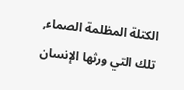الكتلة المظلمة الصماء, تلك التي ورثها الإنسان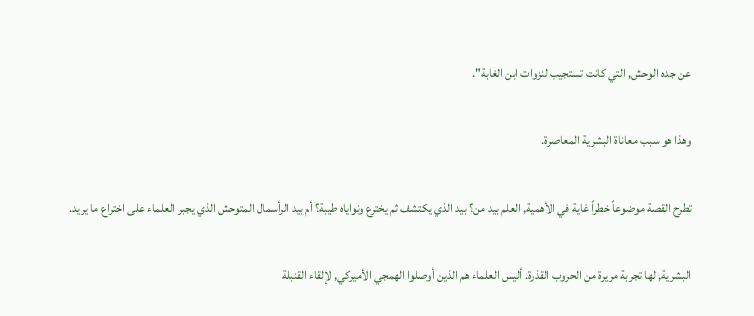عن جده الوحش, التي كانت تستجيب لنزوات ابن الغابة".

وهذا هو سبب معاناة البشرية المعاصرة.

تطرح القصة موضوعاً خطراً غاية في الأهمية, العلم بيد من؟ بيد الذي يكتشف ثم يخترع ونواياه طيبة؟ أم بيد الرأسمال المتوحش الذي يجبر العلماء على اختراع ما يريد.

البشرية, لها تجربة مريرة من الحروب القذرة. أليس العلماء هم الذين أوصلوا الهمجي الأميركي, لإلقاء القنبلة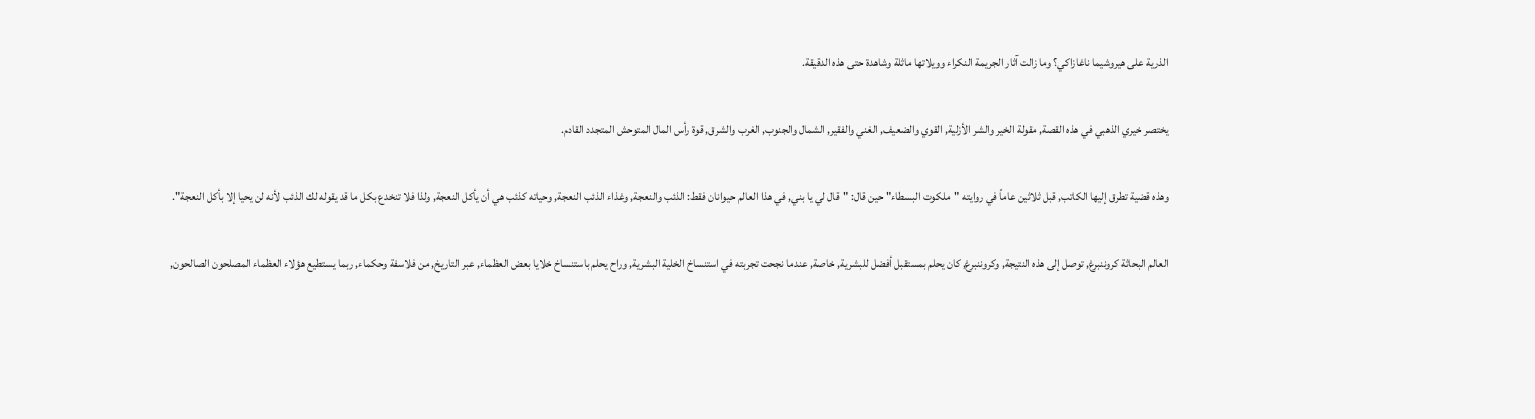الذرية على هيروشيما ناغازاكي؟ وما زالت آثار الجريمة النكراء وويلاتها ماثلة وشاهدة حتى هذه الدقيقة.

يختصر خيري الذهبي في هذه القصة, مقولة الخير والشر الأزلية, القوي والضعيف, الغني والفقير, الشمال والجنوب, الغرب والشرق, قوة رأس المال المتوحش المتجدد القادم.

وهذه قضية تطرق إليها الكاتب, قبل ثلاثين عاماً في روايته "ملكوت البسطاء" حين قال: "قال لي يا بني, في هذا العالم حيوانان فقط: الذئب والنعجة, وغذاء الذئب النعجة, وحياته كذئب هي أن يأكل النعجة, ولذا فلا تنخدع بكل ما قد يقوله لك الذئب لأنه لن يحيا إلا بأكل النعجة".

العالم البحاثة كروننبرغ, توصل إلى هذه النتيجة, وكروننبرغ, كان يحلم بمستقبل أفضل للبشرية, خاصة, عندما نجحت تجربته في استنساخ الخلية البشرية, وراح يحلم باستنساخ خلايا بعض العظماء, عبر التاريخ, من فلاسفة وحكماء, ربما يستطيع هؤلاء العظماء المصلحون الصالحون,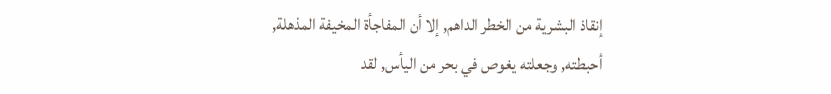إنقاذ البشرية من الخطر الداهم, إلا أن المفاجأة المخيفة المذهلة, أحبطته, وجعلته يغوص في بحر من اليأس, لقد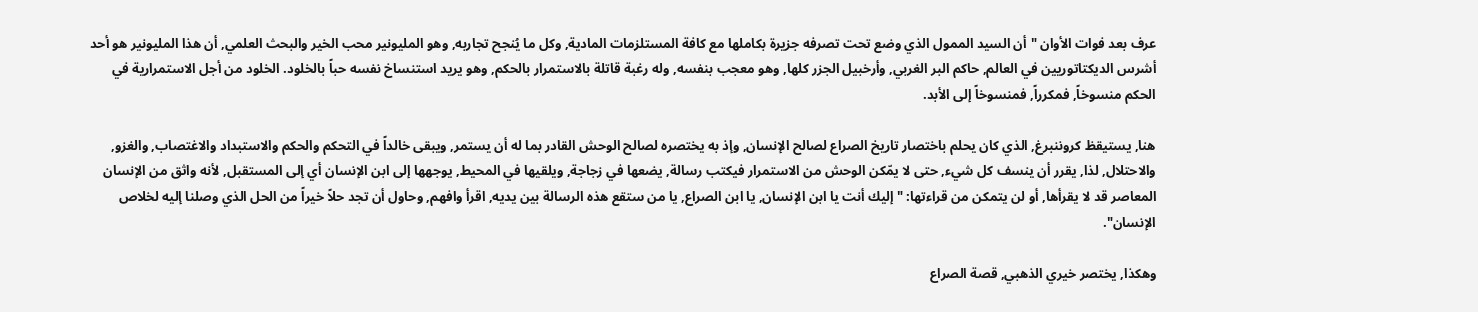عرف بعد فوات الأوان "أن السيد الممول الذي وضع تحت تصرفه جزيرة بكاملها مع كافة المستلزمات المادية, وكل ما يُنجح تجاربه, وهو المليونير محب الخير والبحث العلمي, أن هذا المليونير هو أحد أشرس الديكتاتوريين في العالم, حاكم البر الغربي, وأرخبيل الجزر كلها, وهو معجب بنفسه, وله رغبة قاتلة بالاستمرار بالحكم, وهو يريد استنساخ نفسه حباً بالخلود. الخلود من أجل الاستمرارية في الحكم منسوخاً, فمكرراً, فمنسوخاً إلى الأبد.

هنا, يستيقظ كروننبرغ, الذي كان يحلم باختصار تاريخ الصراع لصالح الإنسان, وإذ به يختصره لصالح الوحش القادر بما له أن يستمر, ويبقى خالداً في التحكم والحكم والاستبداد والاغتصاب, والغزو, والاحتلال, لذا, يقرر أن ينسف كل شيء, حتى لا يمّكن الوحش من الاستمرار فيكتب رسالة, يضعها في زجاجة, ويلقيها في المحيط, يوجهها إلى ابن الإنسان أي إلى المستقبل, لأنه واثق من الإنسان المعاصر قد لا يقرأها, أو لن يتمكن من قراءتها: "إليك أنت يا ابن الإنسان, يا ابن الصراع, يا من ستقع هذه الرسالة بين يديه, اقرأ وافهم, وحاول أن تجد حلاً خيراً من الحل الذي وصلنا إليه لخلاص الإنسان".

وهكذا, يختصر خيري الذهبي, قصة الصراع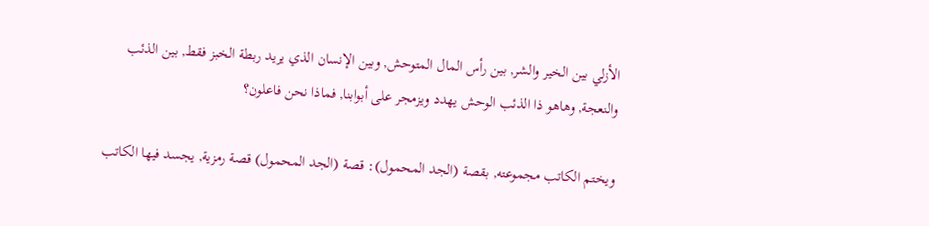الأزلي بين الخير والشر, بين رأس المال المتوحش, وبين الإنسان الذي يريد ربطة الخبز فقط, بين الذئب والنعجة, وهاهو ذا الذئب الوحش يهدد ويزمجر على أبوابنا, فماذا نحن فاعلون؟

ويختم الكاتب مجموعته, بقصة (الجد المحمول): قصة (الجد المحمول) قصة رمزية, يجسد فيها الكاتب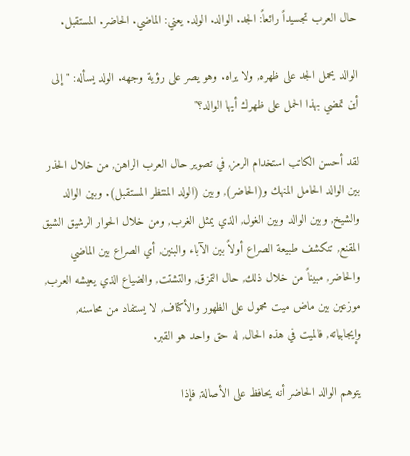حال العرب تجسيداً رائعاً: الجد. الوالد. الولد. يعني: الماضي. الحاضر. المستقبل.

الوالد يحمل الجد على ظهره, ولا يراه. وهو يصر على رؤية وجهه. الولد يسأله: "إلى أين تمضي بهذا الحمل على ظهرك أيها الوالد؟"

لقد أحسن الكاتب استخدام الرمز, في تصوير حال العرب الراهن, من خلال الحذر بين الوالد الحامل المنهك و(الحاضر), وبين (الولد المنتظر المستقبل). وبين الوالد والشيخ, وبين الوالد وبين الغول, الذي يمثل الغرب, ومن خلال الحوار الرشيق الشيق المقنع, تنكشف طبيعة الصراع أولاً بين الآباء والبنين, أي الصراع بين الماضي والحاضر, مبيناً من خلال ذلك, حال التمزق, والتشتت, والضياع الذي يعيشه العرب, موزعين بين ماض ميت محمول على الظهور والأكتاف, لا يستفاد من محاسنه, وإيجابياته, فالميت في هذه الحال, له حق واحد هو القبر.

يتوهم الوالد الحاضر أنه يحافظ على الأصالة, فإذا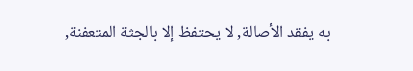به يفقد الأصالة, لا يحتفظ إلا بالجثة المتعفنة,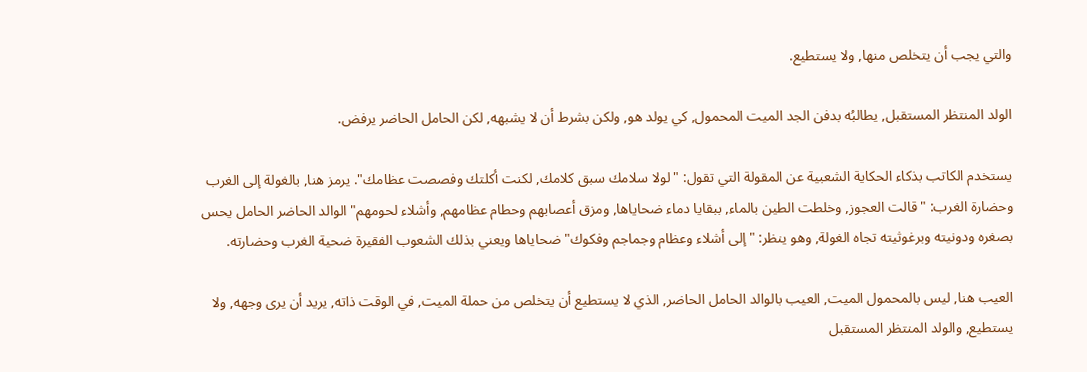والتي يجب أن يتخلص منها, ولا يستطيع.

الولد المنتظر المستقبل, يطالبُه بدفن الجد الميت المحمول, كي يولد هو, ولكن بشرط أن لا يشبهه, لكن الحامل الحاضر يرفض.

يستخدم الكاتب بذكاء الحكاية الشعبية عن المقولة التي تقول: "لولا سلامك سبق كلامك, لكنت أكلتك وفصصت عظامك". يرمز هنا, بالغولة إلى الغرب وحضارة الغرب: "قالت العجوز, وخلطت الطين بالماء, ببقايا دماء ضحاياها, ومزق أعصابهم وحطام عظامهم, وأشلاء لحومهم" الوالد الحاضر الحامل يحس بصغره ودونيته وبرغوثيته تجاه الغولة, وهو ينظر: "إلى أشلاء وعظام وجماجم وفكوك" ضحاياها ويعني بذلك الشعوب الفقيرة ضحية الغرب وحضارته.

العيب هنا, ليس بالمحمول الميت, العيب بالوالد الحامل الحاضر, الذي لا يستطيع أن يتخلص من حملة الميت, في الوقت ذاته, يريد أن يرى وجهه, ولا يستطيع, والولد المنتظر المستقبل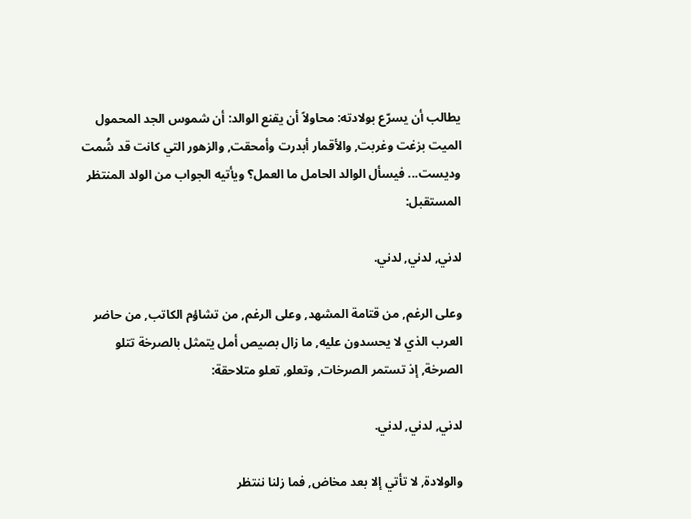يطالب أن يسرّع بولادته: محاولاً أن يقنع الوالد: أن شموس الجد المحمول الميت بزغت وغربت, والأقمار أبدرت وأمحقت, والزهور التي كانت قد شُمت وديست... فيسأل الوالد الحامل ما العمل؟ ويأتيه الجواب من الولد المنتظر المستقبل:

لدني, لدني, لدني.

وعلى الرغم, من قتامة المشهد, وعلى الرغم, من تشاؤم الكاتب, من حاضر العرب الذي لا يحسدون عليه, ما زال بصيص أمل يتمثل بالصرخة تتلو الصرخة, إذ تستمر الصرخات, وتعلو, تعلو متلاحقة:

لدني, لدني, لدني.

والولادة, لا تأتي إلا بعد مخاض, فما زلنا ننتظر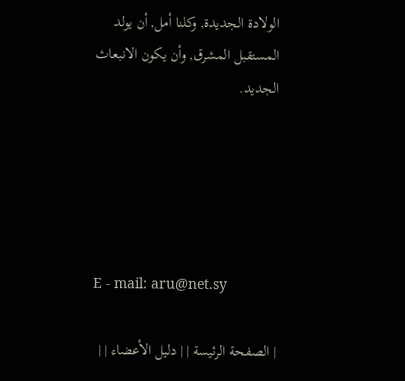الولادة الجديدة, وكلنا أمل, أن يولد المستقبل المشرق, وأن يكون الانبعاث الجديد.





E - mail: aru@net.sy

| الصفحة الرئيسة | | دليل الأعضاء | |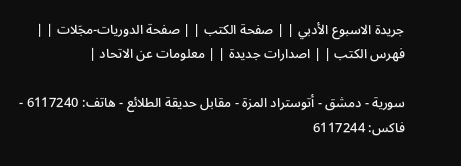جريدة الاسبوع الأدبي | | صفحة الكتب | | صفحة الدوريات-مجَلات | | فهرس الكتب | | اصدارات جديدة | | معلومات عن الاتحاد |

سورية - دمشق - أتوستراد المزة - مقابل حديقة الطلائع - هاتف: 6117240 - فاكس: 6117244